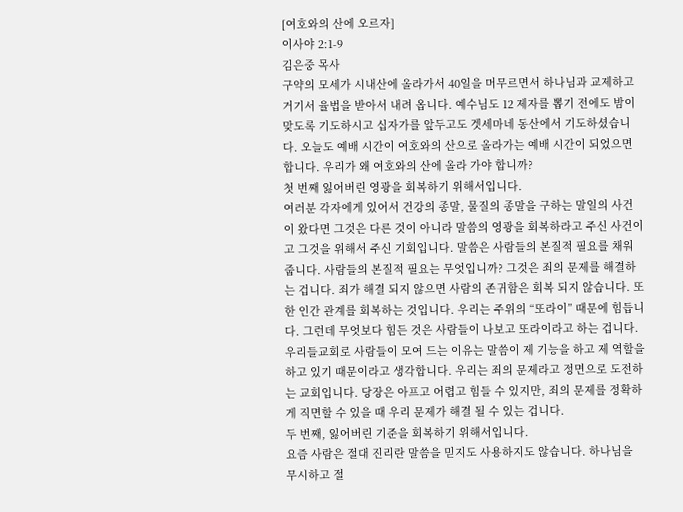[여호와의 산에 오르자]
이사야 2:1-9
김은중 목사
구약의 모세가 시내산에 올라가서 40일을 머무르면서 하나님과 교제하고 거기서 율법을 받아서 내려 옵니다. 예수님도 12 제자를 뽑기 전에도 밤이 맞도록 기도하시고 십자가를 앞두고도 겟세마네 동산에서 기도하셨습니다. 오늘도 예배 시간이 여호와의 산으로 올라가는 예배 시간이 되었으면 합니다. 우리가 왜 여호와의 산에 올라 가야 합니까?
첫 번째 잃어버린 영광을 회복하기 위해서입니다.
여러분 각자에게 있어서 건강의 종말, 물질의 종말을 구하는 말일의 사건이 왔다면 그것은 다른 것이 아니라 말씀의 영광을 회복하라고 주신 사건이고 그것을 위해서 주신 기회입니다. 말씀은 사람들의 본질적 필요를 채워 줍니다. 사람들의 본질적 필요는 무엇입니까? 그것은 죄의 문제를 해결하는 겁니다. 죄가 해결 되지 않으면 사람의 존귀함은 회복 되지 않습니다. 또한 인간 관계를 회복하는 것입니다. 우리는 주위의 “또라이” 때문에 힘듭니다. 그런데 무엇보다 힘든 것은 사람들이 나보고 또라이라고 하는 겁니다. 우리들교회로 사람들이 모여 드는 이유는 말씀이 제 기능을 하고 제 역할을 하고 있기 때문이라고 생각합니다. 우리는 죄의 문제라고 정면으로 도전하는 교회입니다. 당장은 아프고 어렵고 힘들 수 있지만, 죄의 문제를 정확하게 직면할 수 있을 때 우리 문제가 해결 될 수 있는 겁니다.
두 번째, 잃어버린 기준을 회복하기 위해서입니다.
요즘 사람은 절대 진리란 말씀을 믿지도 사용하지도 않습니다. 하나님을 무시하고 절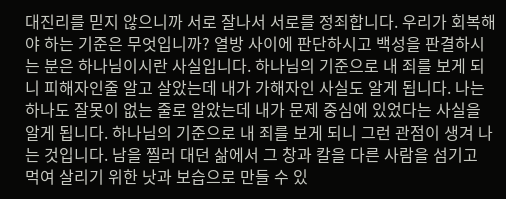대진리를 믿지 않으니까 서로 잘나서 서로를 정죄합니다. 우리가 회복해야 하는 기준은 무엇입니까? 열방 사이에 판단하시고 백성을 판결하시는 분은 하나님이시란 사실입니다. 하나님의 기준으로 내 죄를 보게 되니 피해자인줄 알고 살았는데 내가 가해자인 사실도 알게 됩니다. 나는 하나도 잘못이 없는 줄로 알았는데 내가 문제 중심에 있었다는 사실을 알게 됩니다. 하나님의 기준으로 내 죄를 보게 되니 그런 관점이 생겨 나는 것입니다. 남을 찔러 대던 삶에서 그 창과 칼을 다른 사람을 섬기고 먹여 살리기 위한 낫과 보습으로 만들 수 있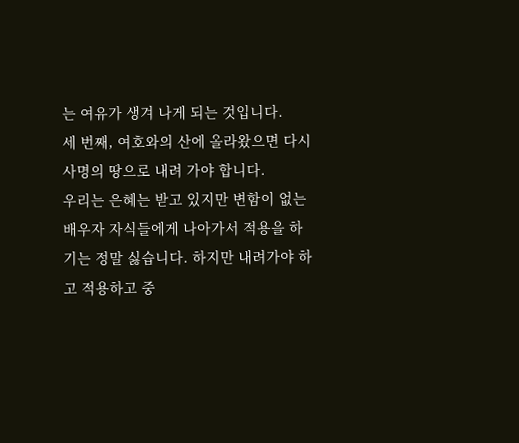는 여유가 생겨 나게 되는 것입니다.
세 번째, 여호와의 산에 올라왔으면 다시 사명의 땅으로 내려 가야 합니다.
우리는 은혜는 받고 있지만 변함이 없는 배우자 자식들에게 나아가서 적용을 하기는 정말 싫습니다. 하지만 내려가야 하고 적용하고 중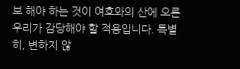보 해야 하는 것이 여호와의 산에 오른 우리가 감당해야 할 적용입니다. 특별히, 변하지 않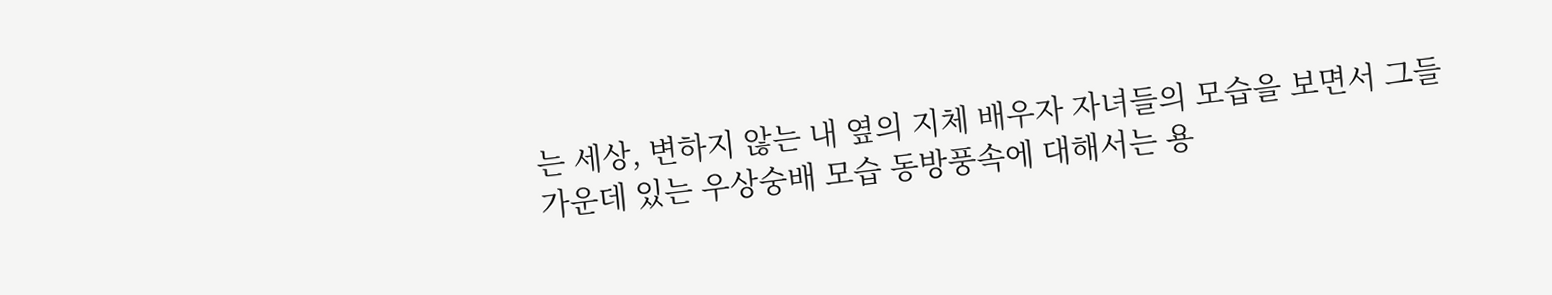는 세상, 변하지 않는 내 옆의 지체 배우자 자녀들의 모습을 보면서 그들 가운데 있는 우상숭배 모습 동방풍속에 대해서는 용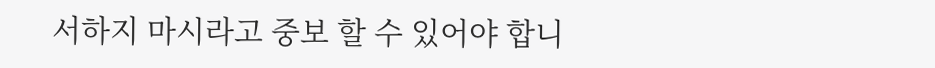서하지 마시라고 중보 할 수 있어야 합니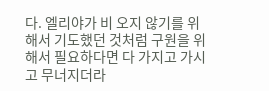다. 엘리야가 비 오지 않기를 위해서 기도했던 것처럼 구원을 위해서 필요하다면 다 가지고 가시고 무너지더라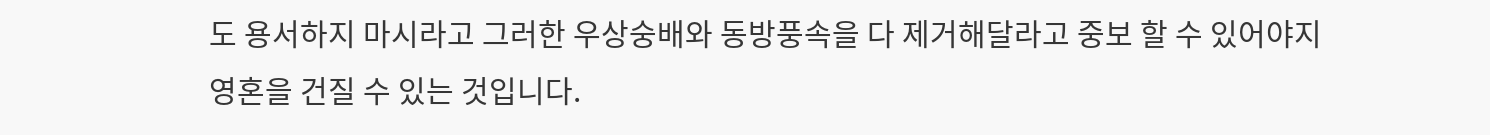도 용서하지 마시라고 그러한 우상숭배와 동방풍속을 다 제거해달라고 중보 할 수 있어야지 영혼을 건질 수 있는 것입니다.